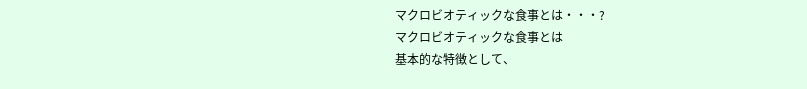マクロビオティックな食事とは・・・?
マクロビオティックな食事とは
基本的な特徴として、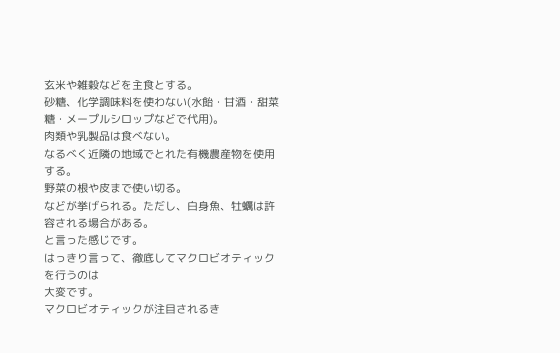玄米や雑穀などを主食とする。
砂糖、化学調味料を使わない(水飴・甘酒・甜菜糖・メープルシロップなどで代用)。
肉類や乳製品は食べない。
なるべく近隣の地域でとれた有機農産物を使用する。
野菜の根や皮まで使い切る。
などが挙げられる。ただし、白身魚、牡蠣は許容される場合がある。
と言った感じです。
はっきり言って、徹底してマクロビオティックを行うのは
大変です。
マクロビオティックが注目されるき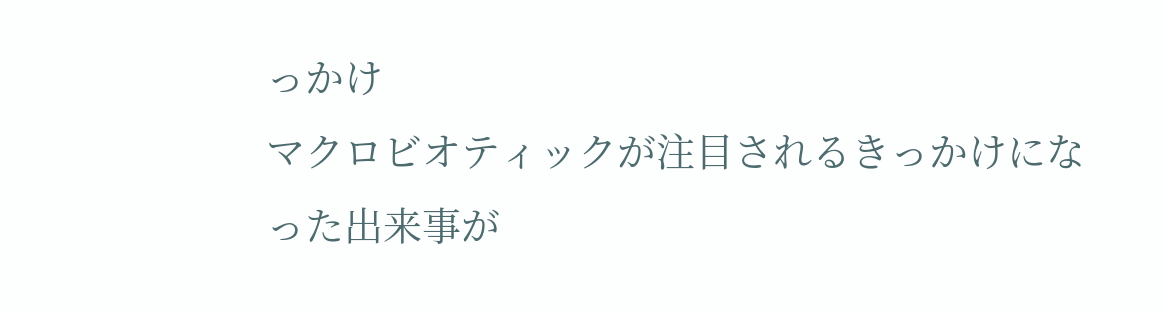っかけ
マクロビオティックが注目されるきっかけになった出来事が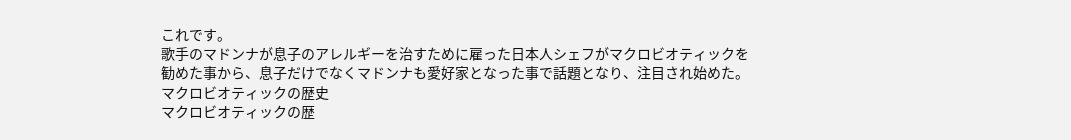これです。
歌手のマドンナが息子のアレルギーを治すために雇った日本人シェフがマクロビオティックを
勧めた事から、息子だけでなくマドンナも愛好家となった事で話題となり、注目され始めた。
マクロビオティックの歴史
マクロビオティックの歴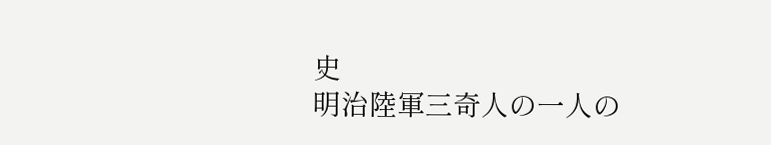史
明治陸軍三奇人の一人の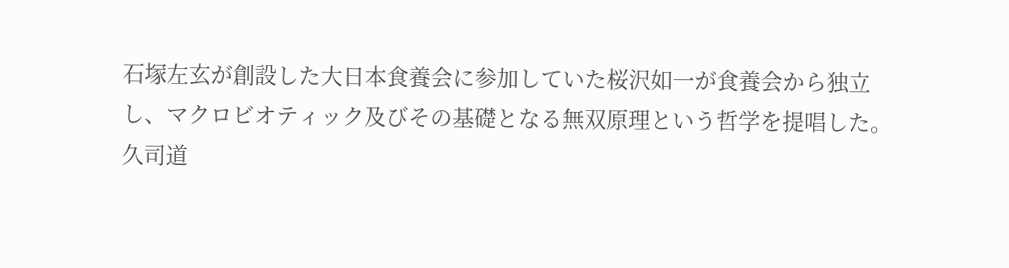石塚左玄が創設した大日本食養会に参加していた桜沢如一が食養会から独立し、マクロビオティック及びその基礎となる無双原理という哲学を提唱した。
久司道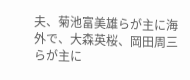夫、菊池富美雄らが主に海外で、大森英桜、岡田周三らが主に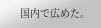国内で広めた。